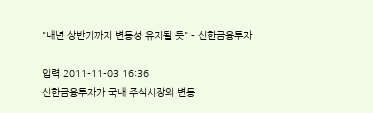"내년 상반기까지 변동성 유지될 듯" - 신한금융투자

입력 2011-11-03 16:36
신한금융투자가 국내 주식시장의 변동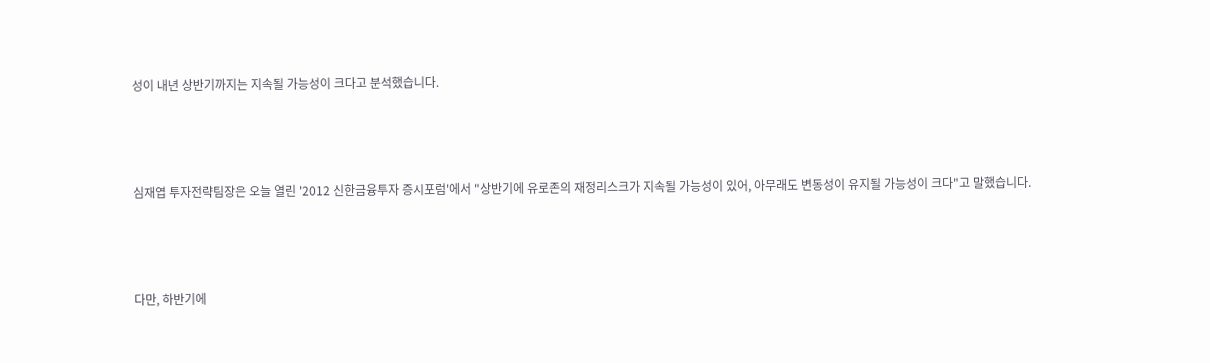성이 내년 상반기까지는 지속될 가능성이 크다고 분석했습니다.



심재엽 투자전략팀장은 오늘 열린 '2012 신한금융투자 증시포럼'에서 "상반기에 유로존의 재정리스크가 지속될 가능성이 있어, 아무래도 변동성이 유지될 가능성이 크다"고 말했습니다.



다만, 하반기에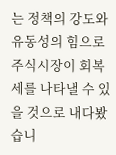는 정책의 강도와 유동성의 힘으로 주식시장이 회복세를 나타낼 수 있을 것으로 내다봤습니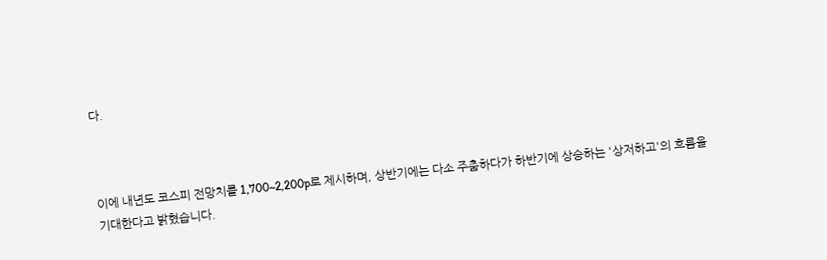다.



이에 내년도 코스피 전망치를 1,700~2,200p로 제시하며, 상반기에는 다소 주춤하다가 하반기에 상승하는 '상저하고'의 흐름을 기대한다고 밝혔습니다.